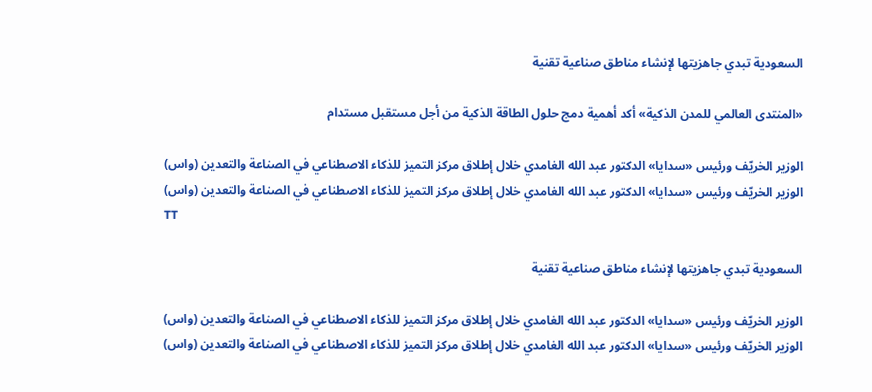السعودية تبدي جاهزيتها لإنشاء مناطق صناعية تقنية

«المنتدى العالمي للمدن الذكية» أكد أهمية دمج حلول الطاقة الذكية من أجل مستقبل مستدام

الوزير الخريّف ورئيس «سدايا» الدكتور عبد الله الغامدي خلال إطلاق مركز التميز للذكاء الاصطناعي في الصناعة والتعدين (واس)
الوزير الخريّف ورئيس «سدايا» الدكتور عبد الله الغامدي خلال إطلاق مركز التميز للذكاء الاصطناعي في الصناعة والتعدين (واس)
TT

السعودية تبدي جاهزيتها لإنشاء مناطق صناعية تقنية

الوزير الخريّف ورئيس «سدايا» الدكتور عبد الله الغامدي خلال إطلاق مركز التميز للذكاء الاصطناعي في الصناعة والتعدين (واس)
الوزير الخريّف ورئيس «سدايا» الدكتور عبد الله الغامدي خلال إطلاق مركز التميز للذكاء الاصطناعي في الصناعة والتعدين (واس)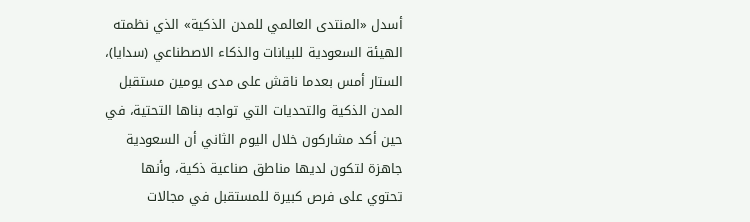أسدل «المنتدى العالمي للمدن الذكية» الذي نظمته الهيئة السعودية للبيانات والذكاء الاصطناعي (سدايا)، الستار أمس بعدما ناقش على مدى يومين مستقبل المدن الذكية والتحديات التي تواجه بناها التحتية، في حين أكد مشاركون خلال اليوم الثاني أن السعودية جاهزة لتكون لديها مناطق صناعية ذكية، وأنها تحتوي على فرص كبيرة للمستقبل في مجالات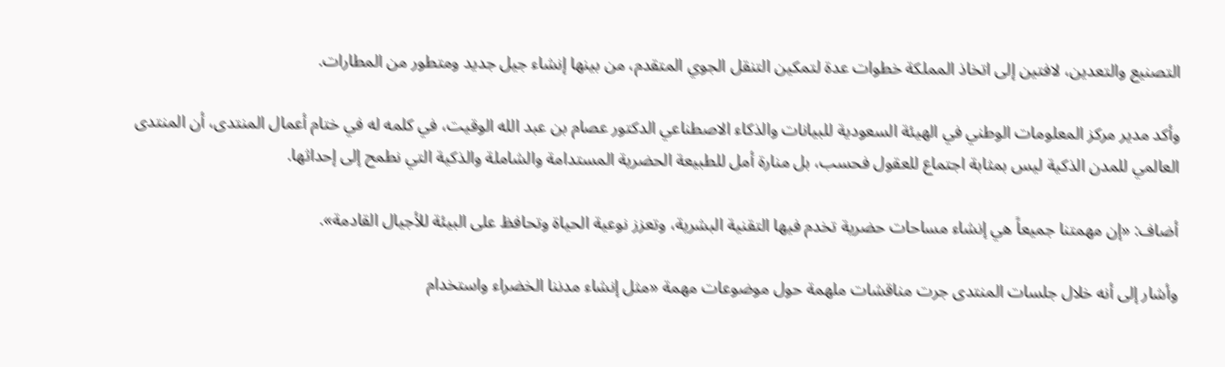التصنيع والتعدين، لافتين إلى اتخاذ المملكة خطوات عدة لتمكين التنقل الجوي المتقدم، من بينها إنشاء جيل جديد ومتطور من المطارات.

وأكد مدير مركز المعلومات الوطني في الهيئة السعودية للبيانات والذكاء الاصطناعي الدكتور عصام بن عبد الله الوقيت، في كلمه له في ختام أعمال المنتدى، أن المنتدى العالمي للمدن الذكية ليس بمثابة اجتماع للعقول فحسب، بل منارة أمل للطبيعة الحضرية المستدامة والشاملة والذكية التي نطمح إلى إحداثها.

أضاف: «إن مهمتنا جميعاً هي إنشاء مساحات حضرية تخدم فيها التقنية البشرية، وتعزز نوعية الحياة وتحافظ على البيئة للأجيال القادمة».

وأشار إلى أنه خلال جلسات المنتدى جرت مناقشات ملهمة حول موضوعات مهمة «مثل إنشاء مدننا الخضراء واستخدام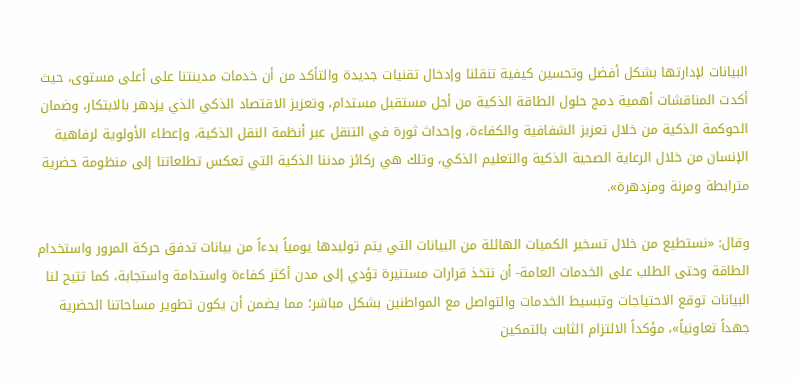البيانات لإدارتها بشكل أفضل وتحسين كيفية تنقلنا وإدخال تقنيات جديدة والتأكد من أن خدمات مدينتنا على أعلى مستوى، حيث أكدت المناقشات أهمية دمج حلول الطاقة الذكية من أجل مستقبل مستدام، وتعزيز الاقتصاد الذكي الذي يزدهر بالابتكار، وضمان الحوكمة الذكية من خلال تعزيز الشفافية والكفاءة، وإحداث ثورة في التنقل عبر أنظمة النقل الذكية، وإعطاء الأولوية لرفاهية الإنسان من خلال الرعاية الصحية الذكية والتعليم الذكي، وتلك هي ركائز مدننا الذكية التي تعكس تطلعاتنا إلى منظومة حضرية مترابطة ومرنة ومزدهرة».

وقال: «نستطيع من خلال تسخير الكميات الهائلة من البيانات التي يتم توليدها يومياً بدءاً من بيانات تدفق حركة المرور واستخدام الطاقة وحتى الطلب على الخدمات العامة- أن نتخذ قرارات مستنيرة تؤدي إلى مدن أكثر كفاءة واستدامة واستجابة، كما تتيح لنا البيانات توقع الاحتياجات وتبسيط الخدمات والتواصل مع المواطنين بشكل مباشر؛ مما يضمن أن يكون تطوير مساحاتنا الحضرية جهداً تعاونياً»، مؤكداً الالتزام الثابت بالتمكين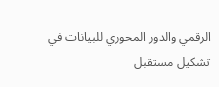الرقمي والدور المحوري للبيانات في تشكيل مستقبل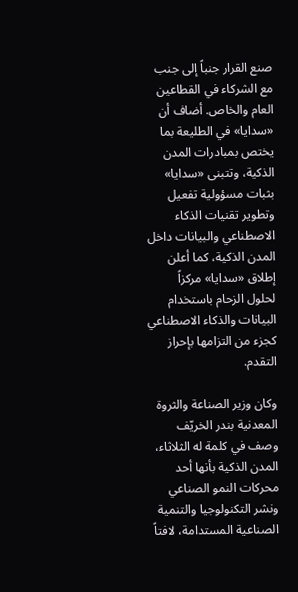صنع القرار جنباً إلى جنب مع الشركاء في القطاعين العام والخاص. أضاف أن «سدايا» في الطليعة بما يختص بمبادرات المدن الذكية، وتتبنى «سدايا» بثبات مسؤولية تفعيل وتطوير تقنيات الذكاء الاصطناعي والبيانات داخل المدن الذكية، كما أعلن إطلاق «سدايا» مركزاً لحلول الزحام باستخدام البيانات والذكاء الاصطناعي كجزء من التزامها بإحراز التقدم.

وكان وزير الصناعة والثروة المعدنية بندر الخريّف وصف في كلمة له الثلاثاء، المدن الذكية بأنها أحد محركات النمو الصناعي ونشر التكنولوجيا والتنمية الصناعية المستدامة، لافتاً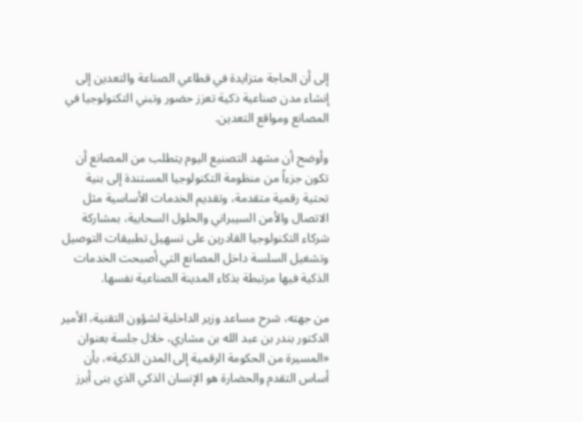إلى أن الحاجة متزايدة في قطاعي الصناعة والتعدين إلى إنشاء مدن صناعية ذكية تعزز حضور وتبني التكنولوجيا في المصانع ومواقع التعدين.

وأوضح أن مشهد التصنيع اليوم يتطلب من المصانع أن تكون جزءاً من منظومة التكنولوجيا المستندة إلى بنية تحتية رقمية متقدمة، وتقديم الخدمات الأساسية مثل الاتصال والأمن السيبراني والحلول السحابية، بمشاركة شركاء التكنولوجيا القادرين على تسهيل تطبيقات التوصيل وتشغيل السلسة داخل المصانع التي أصبحت الخدمات الذكية فيها مرتبطة بذكاء المدينة الصناعية نفسها.

من جهته، شرح مساعد وزير الداخلية لشؤون التقنية، الأمير الدكتور بندر بن عبد الله بن مشاري، خلال جلسة بعنوان «المسيرة من الحكومة الرقمية إلى المدن الذكية»، بأن أساس التقدم والحضارة هو الإنسان الذكي الذي بنى أبرز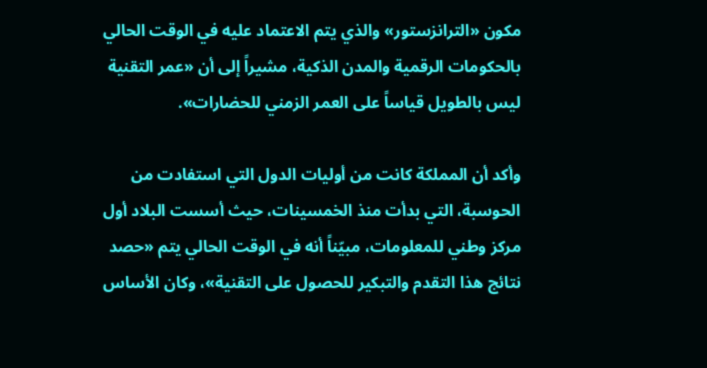مكون «الترانزستور» والذي يتم الاعتماد عليه في الوقت الحالي بالحكومات الرقمية والمدن الذكية، مشيراً إلى أن «عمر التقنية ليس بالطويل قياساً على العمر الزمني للحضارات».

وأكد أن المملكة كانت من أوليات الدول التي استفادت من الحوسبة، التي بدأت منذ الخمسينات، حيث أسست البلاد أول مركز وطني للمعلومات، مبيّناً أنه في الوقت الحالي يتم «حصد نتائج هذا التقدم والتبكير للحصول على التقنية»، وكان الأساس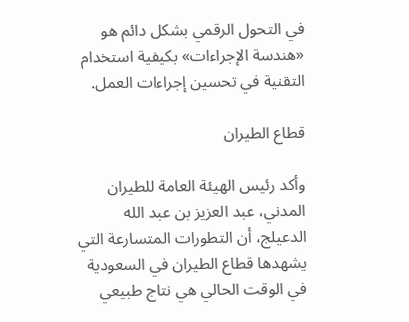في التحول الرقمي بشكل دائم هو «هندسة الإجراءات» بكيفية استخدام التقنية في تحسين إجراءات العمل.

قطاع الطيران

وأكد رئيس الهيئة العامة للطيران المدني، عبد العزيز بن عبد الله الدعيلج، أن التطورات المتسارعة التي يشهدها قطاع الطيران في السعودية في الوقت الحالي هي نتاج طبيعي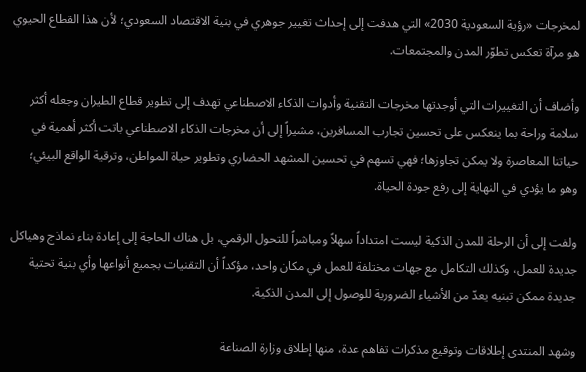لمخرجات «رؤية السعودية 2030» التي هدفت إلى إحداث تغيير جوهري في بنية الاقتصاد السعودي؛ لأن هذا القطاع الحيوي هو مرآة تعكس تطوّر المدن والمجتمعات.

وأضاف أن التغييرات التي أوجدتها مخرجات التقنية وأدوات الذكاء الاصطناعي تهدف إلى تطوير قطاع الطيران وجعله أكثر سلامة وراحة بما ينعكس على تحسين تجارب المسافرين، مشيراً إلى أن مخرجات الذكاء الاصطناعي باتت أكثر أهمية في حياتنا المعاصرة ولا يمكن تجاوزها؛ فهي تسهم في تحسين المشهد الحضاري وتطوير حياة المواطن، وترقية الواقع البيئي؛ وهو ما يؤدي في النهاية إلى رفع جودة الحياة.

ولفت إلى أن الرحلة للمدن الذكية ليست امتداداً سهلاً ومباشراً للتحول الرقمي، بل هناك الحاجة إلى إعادة بناء نماذج وهياكل جديدة للعمل، وكذلك التكامل مع جهات مختلفة للعمل في مكان واحد، مؤكداً أن التقنيات بجميع أنواعها وأي بنية تحتية جديدة ممكن تبنيه يعدّ من الأشياء الضرورية للوصول إلى المدن الذكية.

وشهد المنتدى إطلاقات وتوقيع مذكرات تفاهم عدة، منها إطلاق وزارة الصناعة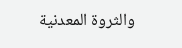والثروة المعدنية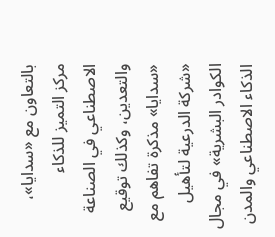بالتعاون مع «سدايا»، مركز التميز للذكاء الاصطناعي في الصناعة والتعدين، وكذلك توقيع «سدايا» مذكرة تفاهم مع «شركة الدرعية لتأهيل الكوادر البشرية» في مجال الذكاء الاصطناعي والمدن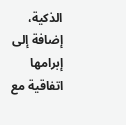الذكية، إضافة إلى إبرامها اتفاقية مع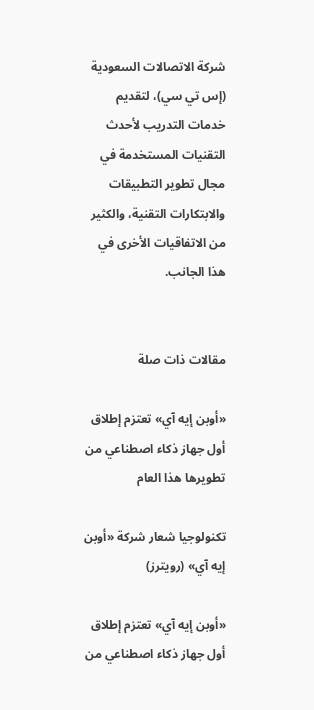شركة الاتصالات السعودية (إس تي سي)، لتقديم خدمات التدريب لأحدث التقنيات المستخدمة في مجال تطوير التطبيقات والابتكارات التقنية، والكثير من الاتفاقيات الأخرى في هذا الجانب.


مقالات ذات صلة

«أوبن إيه آي» تعتزم إطلاق أول جهاز ذكاء اصطناعي من تطويرها هذا العام

تكنولوجيا شعار شركة «أوبن إيه آي» (رويترز)

«أوبن إيه آي» تعتزم إطلاق أول جهاز ذكاء اصطناعي من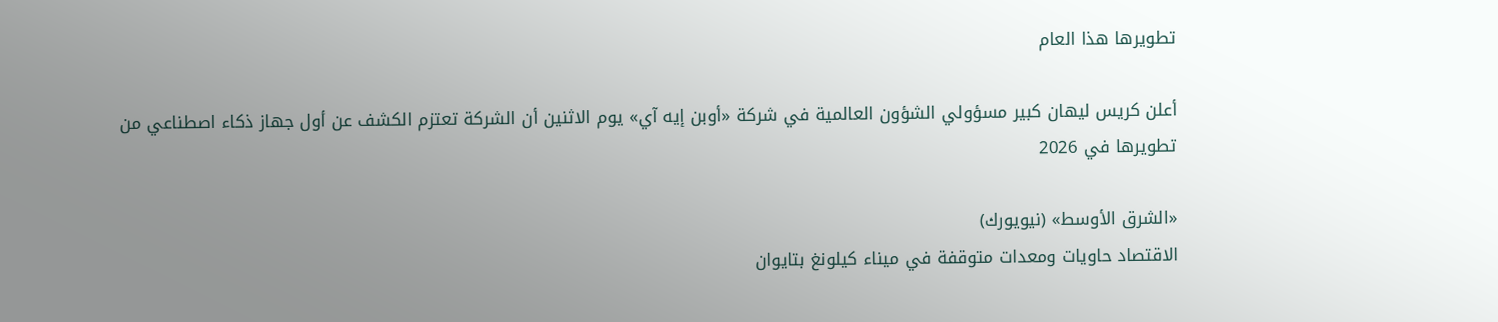تطويرها هذا العام

أعلن كريس ليهان كبير مسؤولي الشؤون العالمية في شركة «أوبن إيه آي» يوم الاثنين أن الشركة تعتزم الكشف عن أول جهاز ذكاء اصطناعي من تطويرها في 2026

«الشرق الأوسط» (نيويورك)
الاقتصاد حاويات ومعدات متوقفة في ميناء كيلونغ بتايوان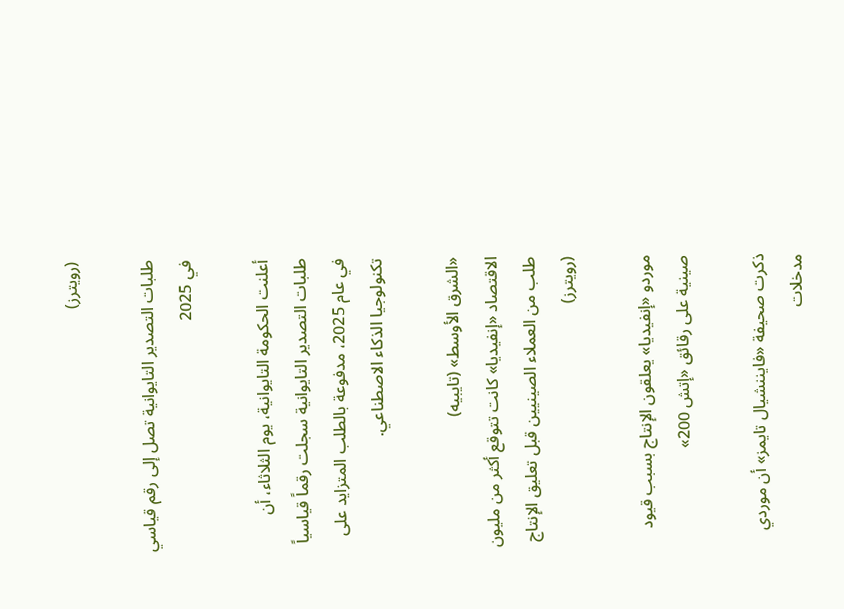(رويترز)

طلبات التصدير التايوانية تصل إلى رقم قياسي في 2025

أعلنت الحكومة التايوانية، يوم الثلاثاء، أن طلبات التصدير التايوانية سجلت رقماً قياسياً في عام 2025، مدفوعة بالطلب المتزايد على تكنولوجيا الذكاء الاصطناعي.

«الشرق الأوسط» (تايبيه)
الاقتصاد «إنفيديا» كانت تتوقع أكثر ‌من مليون طلب من العملاء الصينيين قبل تعليق الإنتاج (رويترز)

موردو «إنفيديا» يعلقون الإنتاج بسبب قيود صينية على رقائق «إتش 200»

ذكرت صحيفة «فايننشيال تايمز» أن موردي مدخلات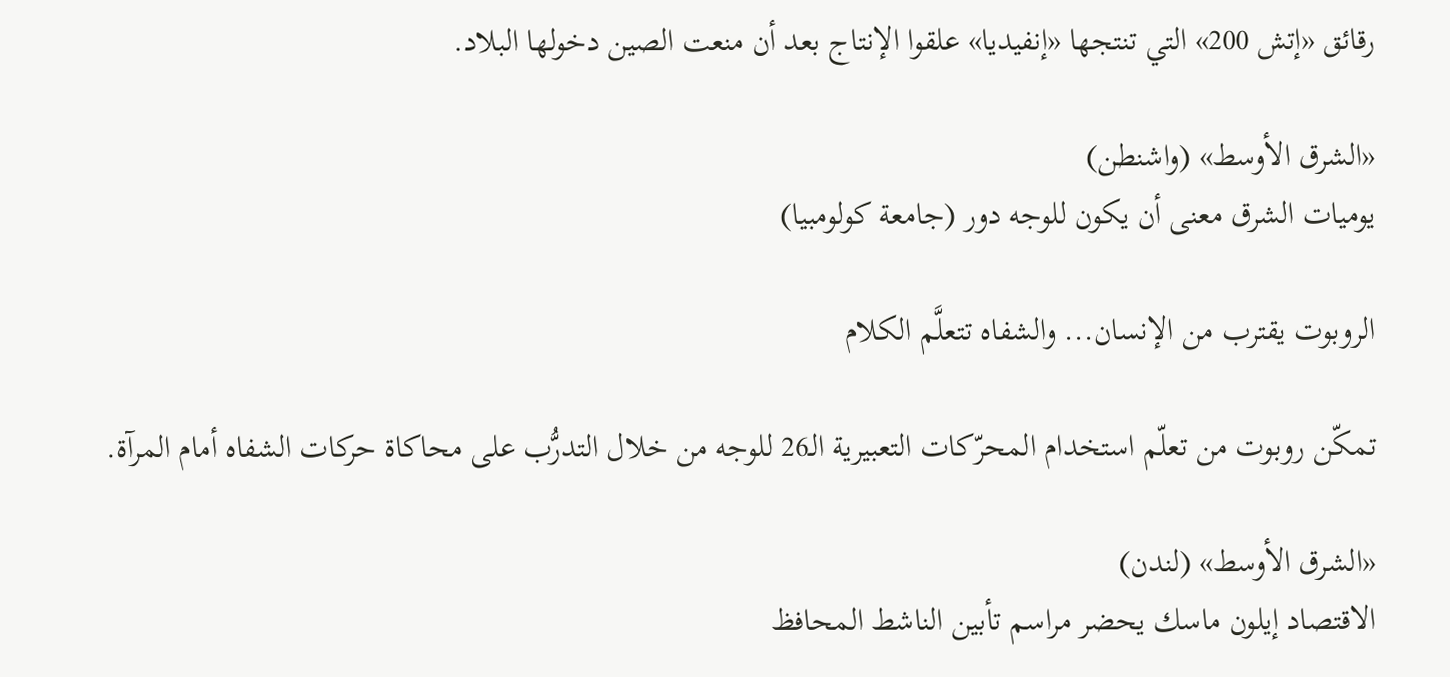رقائق «إتش 200» التي تنتجها «إنفيديا» علقوا الإنتاج بعد أن منعت الصين دخولها البلاد.

«الشرق الأوسط» (واشنطن)
يوميات الشرق معنى أن يكون للوجه دور (جامعة كولومبيا)

الروبوت يقترب من الإنسان... والشفاه تتعلَّم الكلام

تمكّن روبوت من تعلّم استخدام المحرّكات التعبيرية الـ26 للوجه من خلال التدرُّب على محاكاة حركات الشفاه أمام المرآة.

«الشرق الأوسط» (لندن)
الاقتصاد إيلون ماسك يحضر مراسم تأبين الناشط المحافظ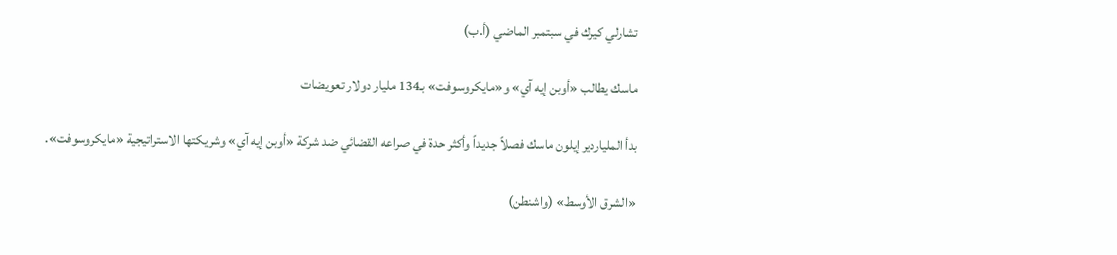تشارلي كيرك في سبتمبر الماضي (أ.ب)

ماسك يطالب «أوبن إيه آي» و«مايكروسوفت» بـ134 مليار دولار تعويضات

بدأ الملياردير إيلون ماسك فصلاً جديداً وأكثر حدة في صراعه القضائي ضد شركة «أوبن إيه آي» وشريكتها الاستراتيجية «مايكروسوفت».

«الشرق الأوسط» (واشنطن)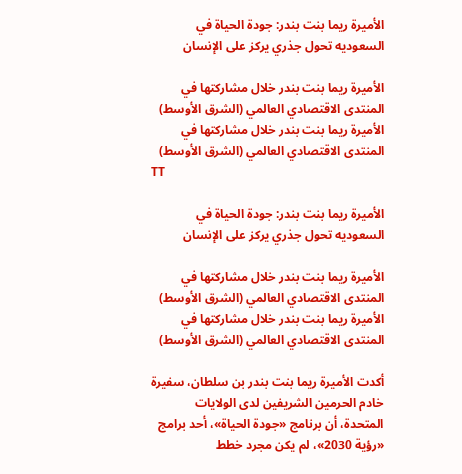الأميرة ريما بنت بندر: جودة الحياة في السعوديه تحول جذري يركز على الإنسان

الأميرة ريما بنت بندر خلال مشاركتها في المنتدى الاقتصادي العالمي (الشرق الأوسط)
الأميرة ريما بنت بندر خلال مشاركتها في المنتدى الاقتصادي العالمي (الشرق الأوسط)
TT

الأميرة ريما بنت بندر: جودة الحياة في السعوديه تحول جذري يركز على الإنسان

الأميرة ريما بنت بندر خلال مشاركتها في المنتدى الاقتصادي العالمي (الشرق الأوسط)
الأميرة ريما بنت بندر خلال مشاركتها في المنتدى الاقتصادي العالمي (الشرق الأوسط)

أكدت الأميرة ريما بنت بندر بن سلطان، سفيرة خادم الحرمين الشريفين لدى الولايات المتحدة، أن برنامج «جودة الحياة»، أحد برامج «رؤية 2030»، لم يكن مجرد خطط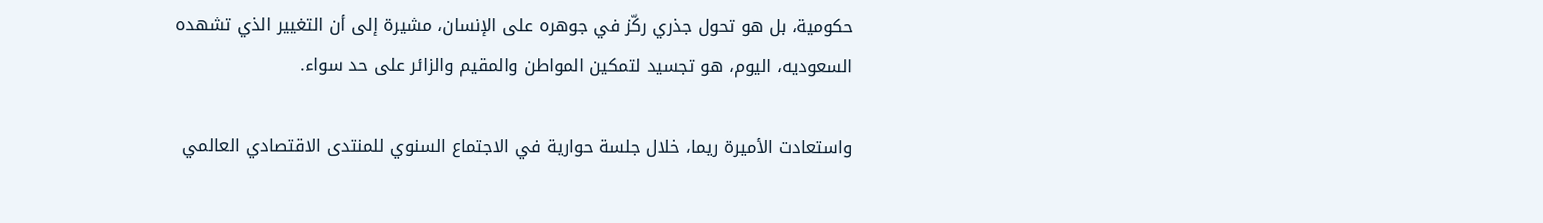حكومية، بل هو تحول جذري ركّز في جوهره على الإنسان، مشيرة إلى أن التغيير الذي تشهده السعوديه، اليوم، هو تجسيد لتمكين المواطن والمقيم والزائر على حد سواء.

واستعادت الأميرة ريما، خلال جلسة حوارية في الاجتماع السنوي للمنتدى الاقتصادي العالمي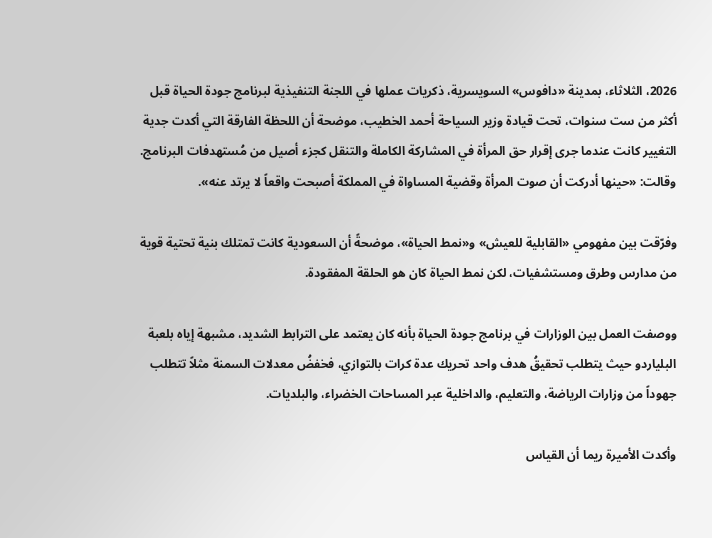2026، الثلاثاء، بمدينة «دافوس» السويسرية، ذكريات عملها في اللجنة التنفيذية لبرنامج جودة الحياة قبل أكثر من ست سنوات، تحت قيادة وزير السياحة أحمد الخطيب، موضحة أن اللحظة الفارقة التي أكدت جدية التغيير كانت عندما جرى إقرار حق المرأة في المشاركة الكاملة والتنقل كجزء أصيل من مُستهدفات البرنامج. وقالت: «حينها أدركت أن صوت المرأة وقضية المساواة في المملكة أصبحت واقعاً لا يرتد عنه».

وفرّقت بين مفهومي «القابلية للعيش» و«نمط الحياة»، موضحةً أن السعودية كانت تمتلك بنية تحتية قوية من مدارس وطرق ومستشفيات، لكن نمط الحياة كان هو الحلقة المفقودة.

ووصفت العمل بين الوزارات في برنامج جودة الحياة بأنه كان يعتمد على الترابط الشديد، مشبهة إياه بلعبة البلياردو حيث يتطلب تحقيقُ هدف واحد تحريك عدة كرات بالتوازي، فخفضُ معدلات السمنة مثلاً تتطلب جهوداً من وزارات الرياضة، والتعليم، والداخلية عبر المساحات الخضراء، والبلديات.

وأكدت الأميرة ريما أن القياس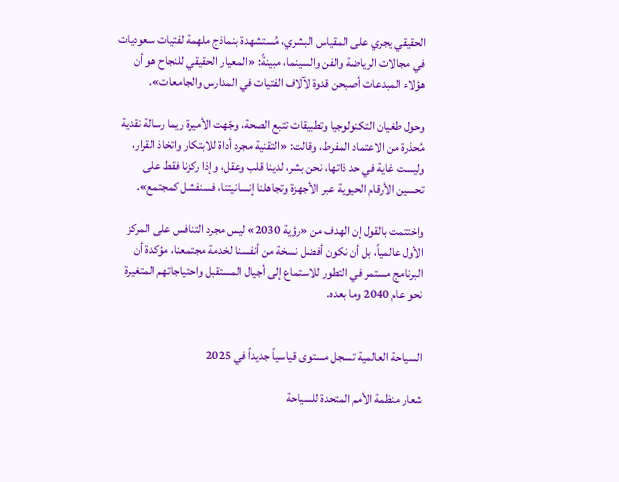الحقيقي يجري على المقياس البشري، مُستشهدة بنماذج ملهمة لفتيات سعوديات في مجالات الرياضة والفن والسينما، مبينةً: «المعيار الحقيقي للنجاح هو أن هؤلاء المبدعات أصبحن قدوة لآلاف الفتيات في المدارس والجامعات».

وحول طغيان التكنولوجيا وتطبيقات تتبع الصحة، وجّهت الأميرة ريما رسالة نقدية مُحذرة من الاعتماد المفرط، وقالت: «التقنية مجرد أداة للابتكار واتخاذ القرار، وليست غاية في حد ذاتها، نحن بشر، لدينا قلب وعقل، وإذا ركزنا فقط على تحسين الأرقام الحيوية عبر الأجهزة وتجاهلنا إنسانيتنا، فسنفشل كمجتمع».

واختتمت بالقول إن الهدف من «رؤية 2030» ليس مجرد التنافس على المركز الأول عالمياً، بل أن نكون أفضل نسخة من أنفسنا لخدمة مجتمعنا، مؤكدة أن البرنامج مستمر في التطور للاستماع إلى أجيال المستقبل واحتياجاتهم المتغيرة نحو عام 2040 وما بعده.


السياحة العالمية تسجل مستوى قياسياً جديداً في 2025

شعار منظمة الأمم المتحدة للسياحة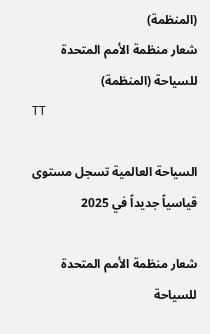(المنظمة)
شعار منظمة الأمم المتحدة للسياحة (المنظمة)
TT

السياحة العالمية تسجل مستوى قياسياً جديداً في 2025

شعار منظمة الأمم المتحدة للسياحة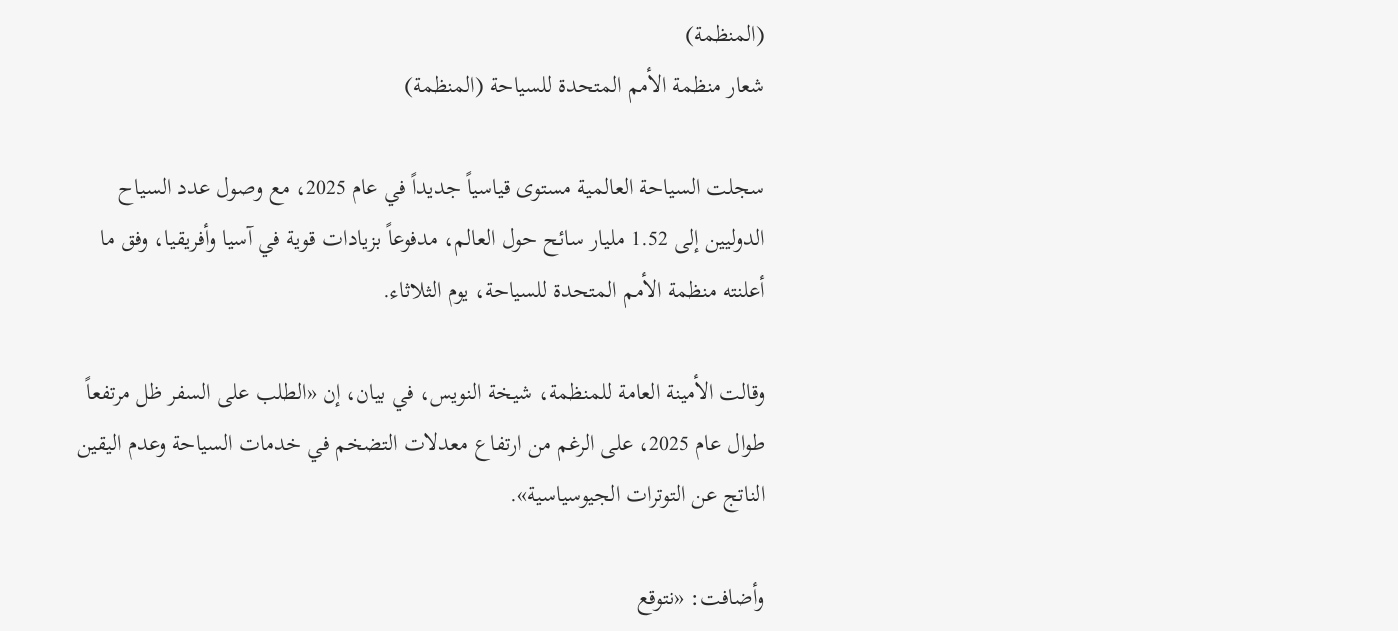(المنظمة)
شعار منظمة الأمم المتحدة للسياحة (المنظمة)

سجلت السياحة العالمية مستوى قياسياً جديداً في عام 2025، مع وصول عدد السياح الدوليين إلى 1.52 مليار سائح حول العالم، مدفوعاً بزيادات قوية في آسيا وأفريقيا، وفق ما أعلنته منظمة الأمم المتحدة للسياحة، يوم الثلاثاء.

وقالت الأمينة العامة للمنظمة، شيخة النويس، في بيان، إن «الطلب على السفر ظل مرتفعاً طوال عام 2025، على الرغم من ارتفاع معدلات التضخم في خدمات السياحة وعدم اليقين الناتج عن التوترات الجيوسياسية».

وأضافت: «نتوقع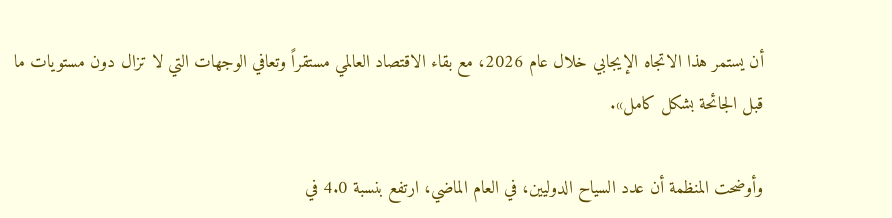أن يستمر هذا الاتجاه الإيجابي خلال عام 2026، مع بقاء الاقتصاد العالمي مستقراً وتعافي الوجهات التي لا تزال دون مستويات ما قبل الجائحة بشكل كامل».

وأوضحت المنظمة أن عدد السياح الدوليين، في العام الماضي، ارتفع بنسبة 4.0 في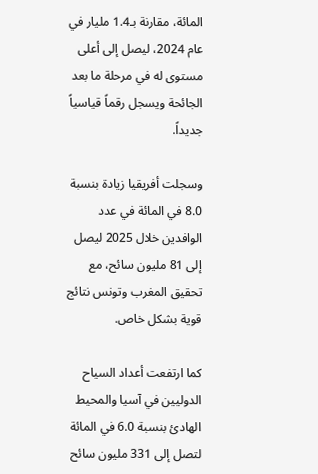المائة، مقارنة بـ1.4 مليار في عام 2024، ليصل إلى أعلى مستوى له في مرحلة ما بعد الجائحة ويسجل رقماً قياسياً جديداً.

وسجلت أفريقيا زيادة بنسبة 8.0 في المائة في عدد الوافدين خلال 2025 ليصل إلى 81 مليون سائح، مع تحقيق المغرب وتونس نتائج قوية بشكل خاص.

كما ارتفعت أعداد السياح الدوليين في آسيا والمحيط الهادئ بنسبة 6.0 في المائة لتصل إلى 331 مليون سائح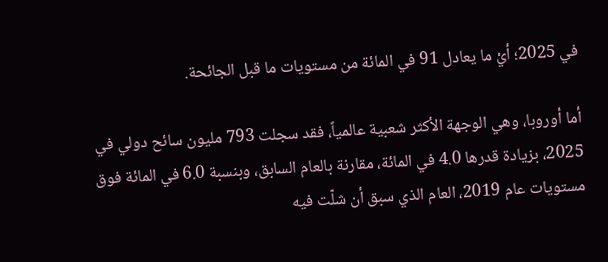في 2025؛ أيْ ما يعادل 91 في المائة من مستويات ما قبل الجائحة.

أما أوروبا، وهي الوجهة الأكثر شعبية عالمياً، فقد سجلت 793 مليون سائح دولي في 2025، بزيادة قدرها 4.0 في المائة، مقارنة بالعام السابق، وبنسبة 6.0 في المائة فوق مستويات عام 2019، العام الذي سبق أن شلّت فيه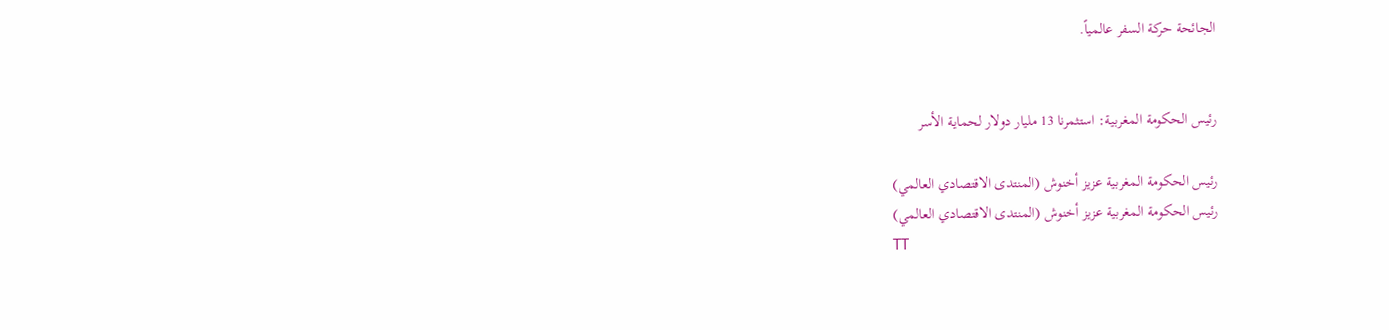الجائحة حركة السفر عالمياً.


رئيس الحكومة المغربية: استثمرنا 13 مليار دولار لحماية الأسر

رئيس الحكومة المغربية عزيز أخنوش (المنتدى الاقتصادي العالمي)
رئيس الحكومة المغربية عزيز أخنوش (المنتدى الاقتصادي العالمي)
TT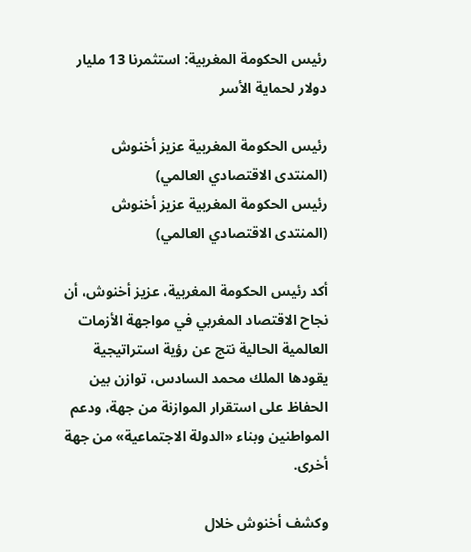رئيس الحكومة المغربية: استثمرنا 13 مليار دولار لحماية الأسر

رئيس الحكومة المغربية عزيز أخنوش (المنتدى الاقتصادي العالمي)
رئيس الحكومة المغربية عزيز أخنوش (المنتدى الاقتصادي العالمي)

أكد رئيس الحكومة المغربية، عزيز أخنوش، أن نجاح الاقتصاد المغربي في مواجهة الأزمات العالمية الحالية نتج عن رؤية استراتيجية يقودها الملك محمد السادس، توازن بين الحفاظ على استقرار الموازنة من جهة، ودعم المواطنين وبناء «الدولة الاجتماعية» من جهة أخرى.

وكشف أخنوش خلال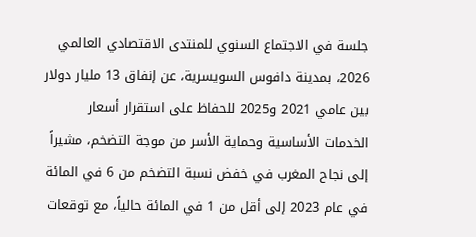جلسة في الاجتماع السنوي للمنتدى الاقتصادي العالمي 2026، بمدينة دافوس السويسرية، عن إنفاق 13 مليار دولار بين عامي 2021 و2025 للحفاظ على استقرار أسعار الخدمات الأساسية وحماية الأسر من موجة التضخم، مشيراً إلى نجاح المغرب في خفض نسبة التضخم من 6 في المائة في عام 2023 إلى أقل من 1 في المائة حالياً، مع توقعات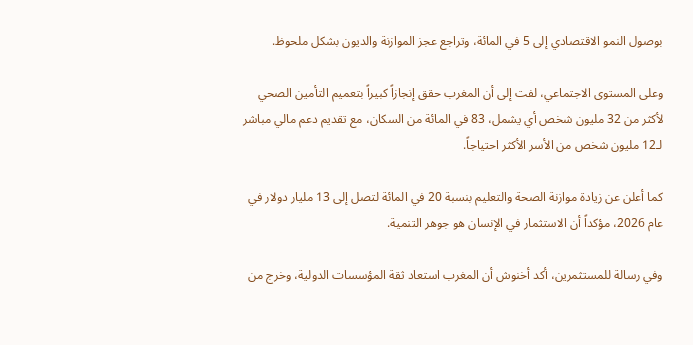بوصول النمو الاقتصادي إلى 5 في المائة، وتراجع عجز الموازنة والديون بشكل ملحوظ.

وعلى المستوى الاجتماعي، لفت إلى أن المغرب حقق إنجازاً كبيراً بتعميم التأمين الصحي لأكثر من 32 مليون شخص أي يشمل، 83 في المائة من السكان، مع تقديم دعم مالي مباشر لـ12 مليون شخص من الأسر الأكثر احتياجاً.

كما أعلن عن زيادة موازنة الصحة والتعليم بنسبة 20 في المائة لتصل إلى 13 مليار دولار في عام 2026، مؤكداً أن الاستثمار في الإنسان هو جوهر التنمية.

وفي رسالة للمستثمرين، أكد أخنوش أن المغرب استعاد ثقة المؤسسات الدولية، وخرج من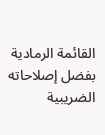القائمة الرمادية بفضل إصلاحاته الضريبية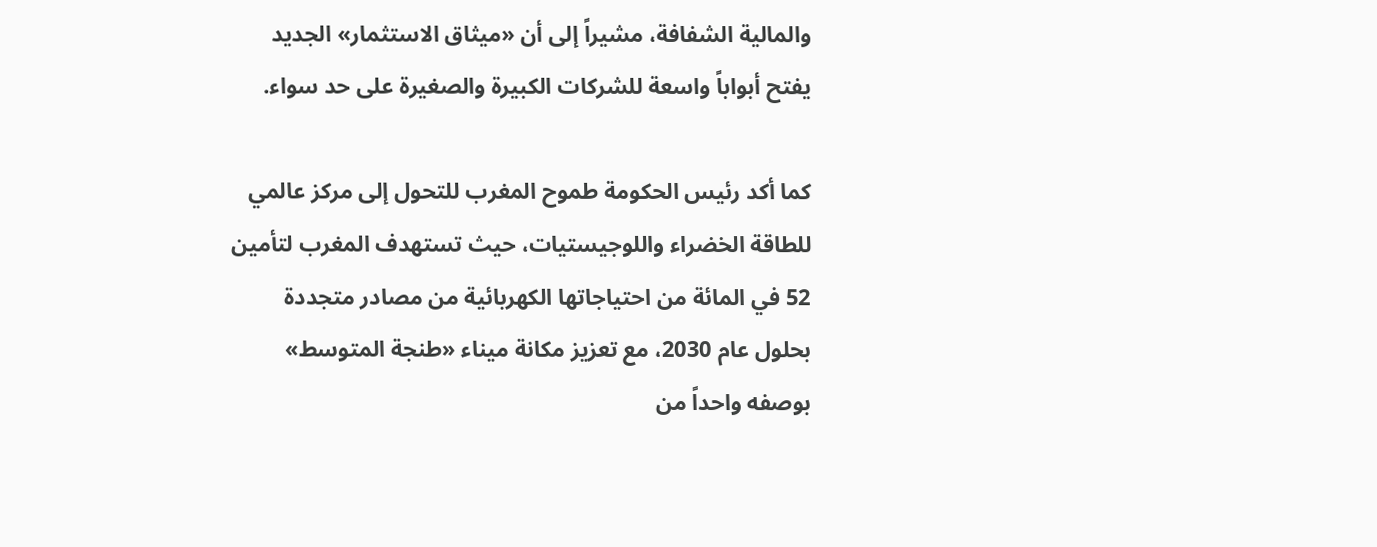والمالية الشفافة، مشيراً إلى أن «ميثاق الاستثمار» الجديد يفتح أبواباً واسعة للشركات الكبيرة والصغيرة على حد سواء.

كما أكد رئيس الحكومة طموح المغرب للتحول إلى مركز عالمي للطاقة الخضراء واللوجيستيات، حيث تستهدف المغرب لتأمين 52 في المائة من احتياجاتها الكهربائية من مصادر متجددة بحلول عام 2030، مع تعزيز مكانة ميناء «طنجة المتوسط» بوصفه واحداً من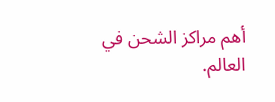أهم مراكز الشحن في العالم.